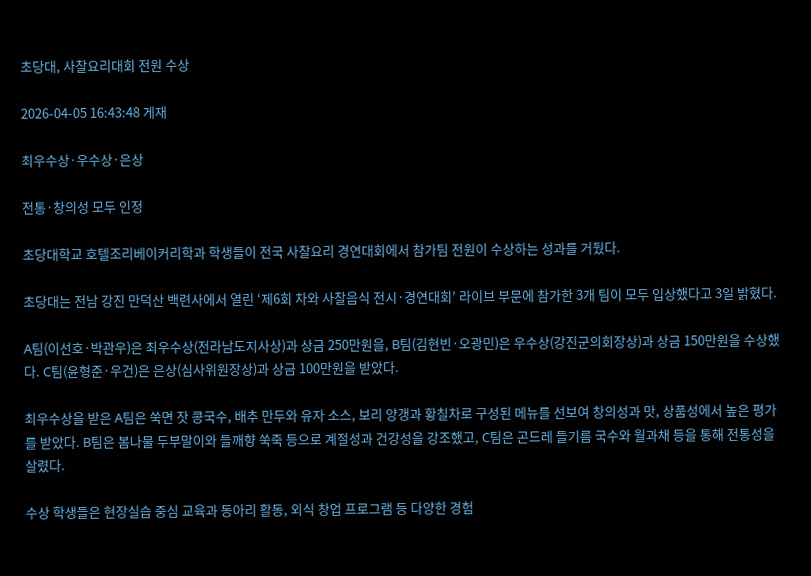초당대, 사찰요리대회 전원 수상

2026-04-05 16:43:48 게재

최우수상·우수상·은상

전통·창의성 모두 인정

초당대학교 호텔조리베이커리학과 학생들이 전국 사찰요리 경연대회에서 참가팀 전원이 수상하는 성과를 거뒀다.

초당대는 전남 강진 만덕산 백련사에서 열린 ‘제6회 차와 사찰음식 전시·경연대회’ 라이브 부문에 참가한 3개 팀이 모두 입상했다고 3일 밝혔다.

A팀(이선호·박관우)은 최우수상(전라남도지사상)과 상금 250만원을, B팀(김현빈·오광민)은 우수상(강진군의회장상)과 상금 150만원을 수상했다. C팀(윤형준·우건)은 은상(심사위원장상)과 상금 100만원을 받았다.

최우수상을 받은 A팀은 쑥면 잣 콩국수, 배추 만두와 유자 소스, 보리 양갱과 황칠차로 구성된 메뉴를 선보여 창의성과 맛, 상품성에서 높은 평가를 받았다. B팀은 봄나물 두부말이와 들깨향 쑥죽 등으로 계절성과 건강성을 강조했고, C팀은 곤드레 들기름 국수와 월과채 등을 통해 전통성을 살렸다.

수상 학생들은 현장실습 중심 교육과 동아리 활동, 외식 창업 프로그램 등 다양한 경험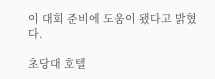이 대회 준비에 도움이 됐다고 밝혔다.

초당대 호텔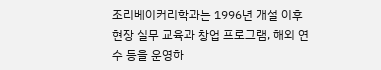조리베이커리학과는 1996년 개설 이후 현장 실무 교육과 창업 프로그램, 해외 연수 등을 운영하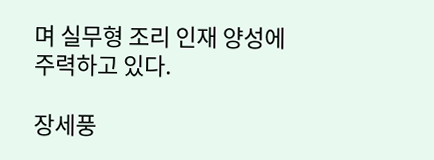며 실무형 조리 인재 양성에 주력하고 있다.

장세풍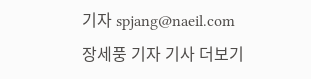기자 spjang@naeil.com
장세풍 기자 기사 더보기